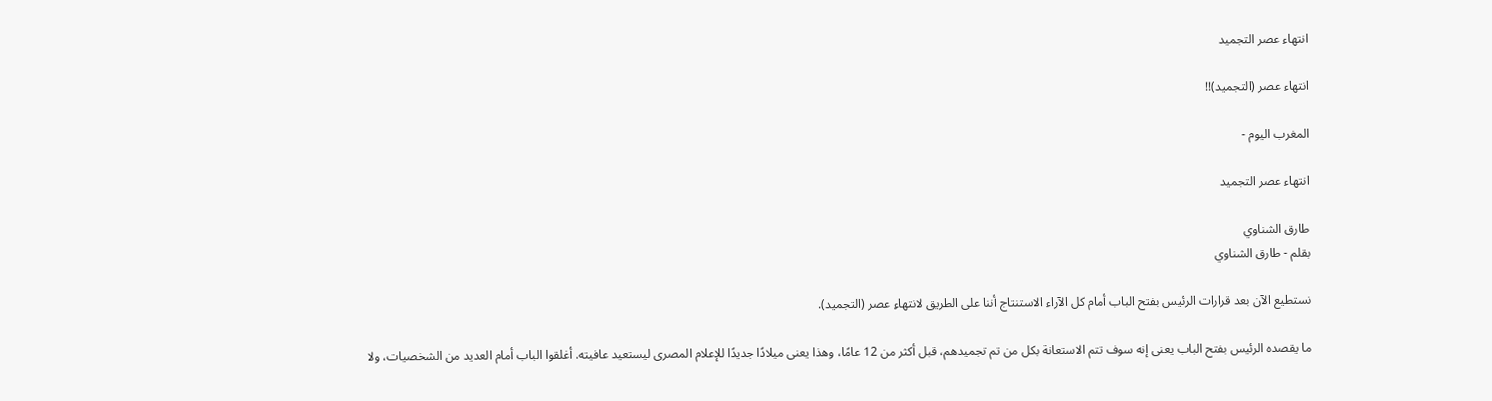انتهاء عصر التجميد

انتهاء عصر (التجميد)!!

المغرب اليوم -

انتهاء عصر التجميد

طارق الشناوي
بقلم - طارق الشناوي

نستطيع الآن بعد قرارات الرئيس بفتح الباب أمام كل الآراء الاستنتاج أننا على الطريق لانتهاءِ عصر (التجميد).

ما يقصده الرئيس بفتح الباب يعنى إنه سوف تتم الاستعانة بكل من تم تجميدهم، قبل أكثر من 12 عامًا، وهذا يعنى ميلادًا جديدًا للإعلام المصرى ليستعيد عافيته. أغلقوا الباب أمام العديد من الشخصيات، ولا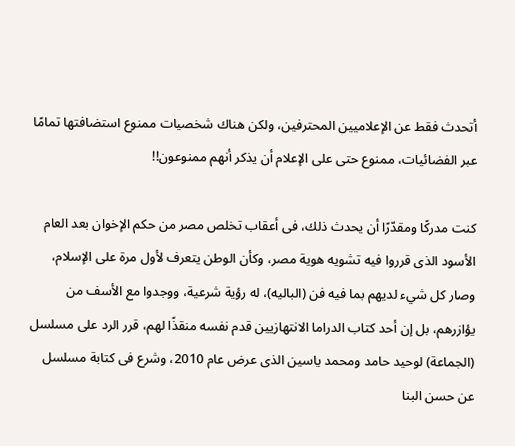أتحدث فقط عن الإعلاميين المحترفين، ولكن هناك شخصيات ممنوع استضافتها تمامًا عبر الفضائيات، ممنوع حتى على الإعلام أن يذكر أنهم ممنوعون!!

كنت مدركًا ومقدّرًا أن يحدث ذلك، فى أعقاب تخلص مصر من حكم الإخوان بعد العام الأسود الذى قرروا فيه تشويه هوية مصر، وكأن الوطن يتعرف لأول مرة على الإسلام، وصار كل شيء لديهم بما فيه فن (الباليه)، له رؤية شرعية، ووجدوا مع الأسف من يؤازرهم، بل إن أحد كتاب الدراما الانتهازيين قدم نفسه منقذًا لهم، قرر الرد على مسلسل (الجماعة) لوحيد حامد ومحمد ياسين الذى عرض عام 2010، وشرع فى كتابة مسلسل عن حسن البنا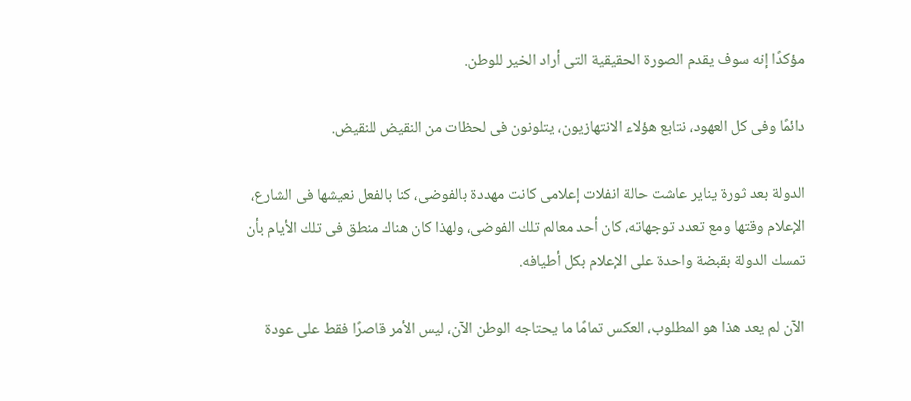مؤكدًا إنه سوف يقدم الصورة الحقيقية التى أراد الخير للوطن.

دائمًا وفى كل العهود، نتابع هؤلاء الانتهازيون، يتلونون فى لحظات من النقيض للنقيض.

الدولة بعد ثورة يناير عاشت حالة انفلات إعلامى كانت مهددة بالفوضى، كنا بالفعل نعيشها فى الشارع، الإعلام وقتها ومع تعدد توجهاته، كان أحد معالم تلك الفوضى، ولهذا كان هناك منطق فى تلك الأيام بأن تمسك الدولة بقبضة واحدة على الإعلام بكل أطيافه.

الآن لم يعد هذا هو المطلوب، العكس تمامًا ما يحتاجه الوطن الآن، ليس الأمر قاصرًا فقط على عودة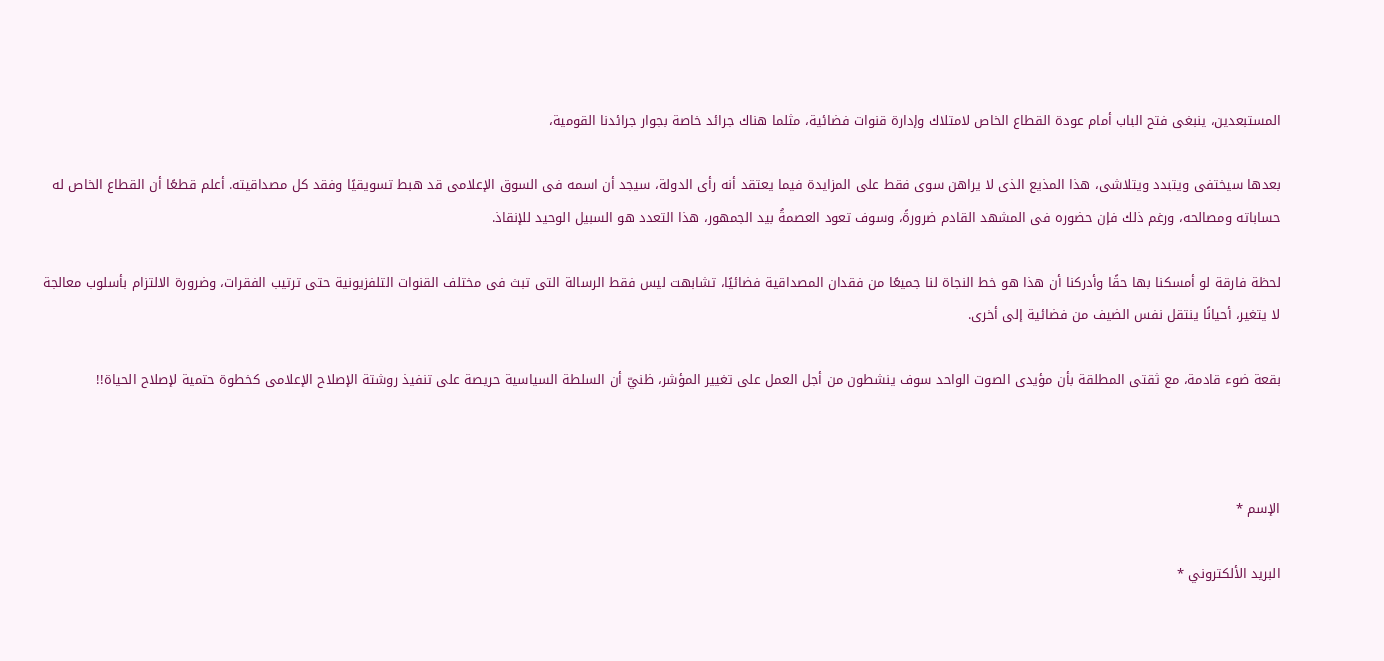المستبعدين، ينبغى فتح الباب أمام عودة القطاع الخاص لامتلاك وإدارة قنوات فضائية، مثلما هناك جرائد خاصة بجوار جرائدنا القومية،

بعدها سيختفى ويتبدد ويتلاشى، هذا المذيع الذى لا يراهن سوى فقط على المزايدة فيما يعتقد أنه رأى الدولة، سيجد أن اسمه فى السوق الإعلامى قد هبط تسويقيًا وفقد كل مصداقيته. أعلم قطعًا أن القطاع الخاص له حساباته ومصالحه، ورغم ذلك فإن حضوره فى المشهد القادم ضرورةً، وسوف تعود العصمةُ بيد الجمهور، هذا التعدد هو السبيل الوحيد للإنقاذ.

لحظة فارقة لو أمسكنا بها حقًا وأدركنا أن هذا هو خط النجاة لنا جميعًا من فقدان المصداقية فضائيًا، تشابهت ليس فقط الرسالة التى تبث فى مختلف القنوات التلفزيونية حتى ترتيب الفقرات، وضرورة الالتزام بأسلوب معالجة لا يتغير، أحيانًا ينتقل نفس الضيف من فضائية إلى أخرى.

بقعة ضوء قادمة، مع ثقتى المطلقة بأن مؤيدى الصوت الواحد سوف ينشطون من أجل العمل على تغيير المؤشر، ظنيّ أن السلطة السياسية حريصة على تنفيذ روشتة الإصلاح الإعلامى كخطوة حتمية لإصلاح الحياة!!



الإسم *

البريد الألكتروني *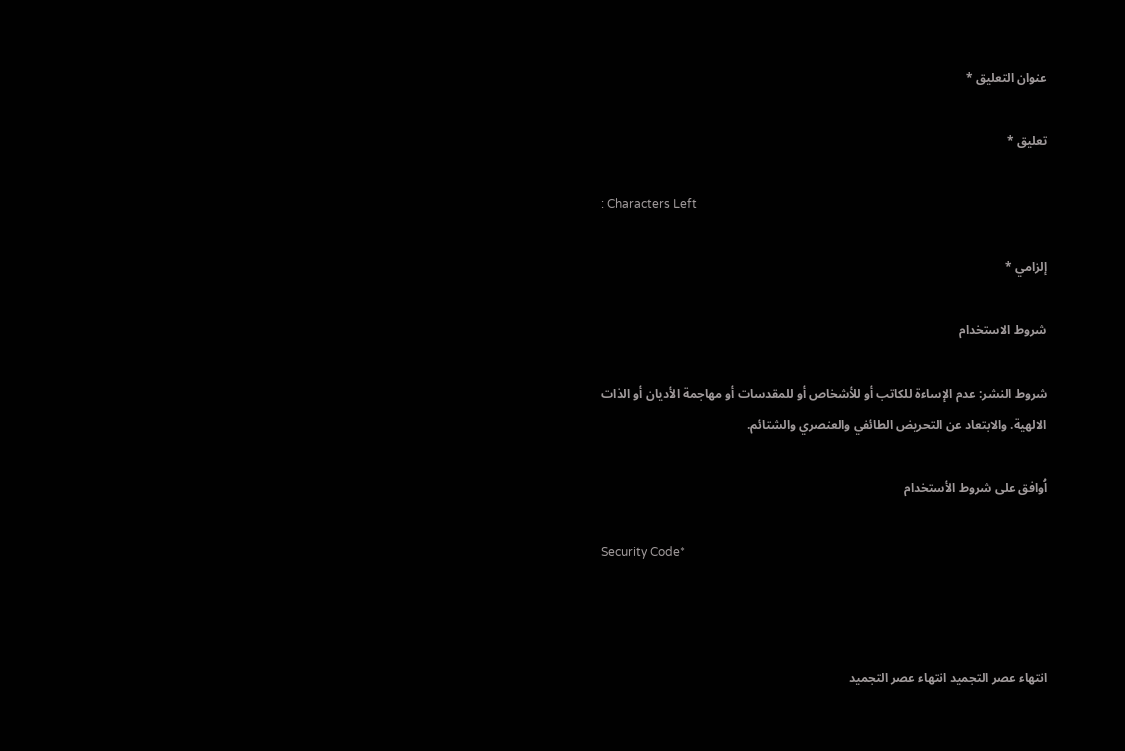عنوان التعليق *

تعليق *

: Characters Left

إلزامي *

شروط الاستخدام

شروط النشر: عدم الإساءة للكاتب أو للأشخاص أو للمقدسات أو مهاجمة الأديان أو الذات الالهية. والابتعاد عن التحريض الطائفي والعنصري والشتائم.

اُوافق على شروط الأستخدام

Security Code*



انتهاء عصر التجميد انتهاء عصر التجميد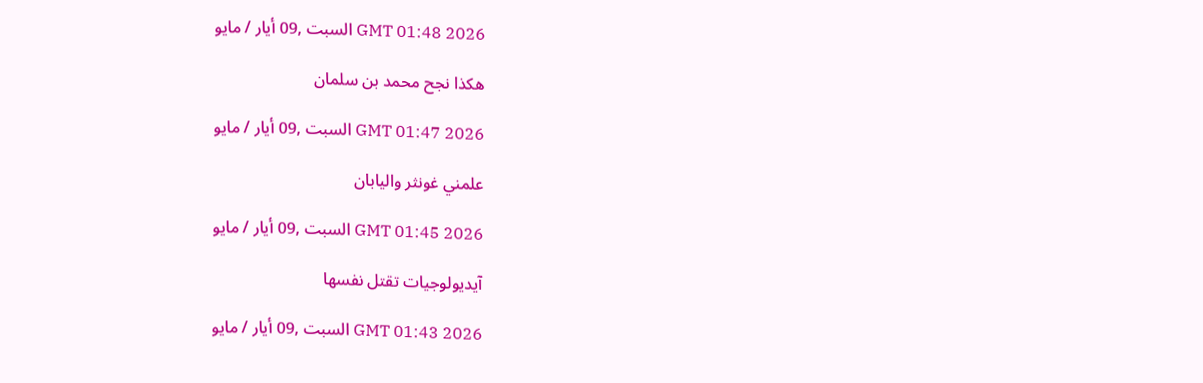GMT 01:48 2026 السبت ,09 أيار / مايو

هكذا نجح محمد بن سلمان

GMT 01:47 2026 السبت ,09 أيار / مايو

علمني غونثر واليابان

GMT 01:45 2026 السبت ,09 أيار / مايو

آيديولوجيات تقتل نفسها

GMT 01:43 2026 السبت ,09 أيار / مايو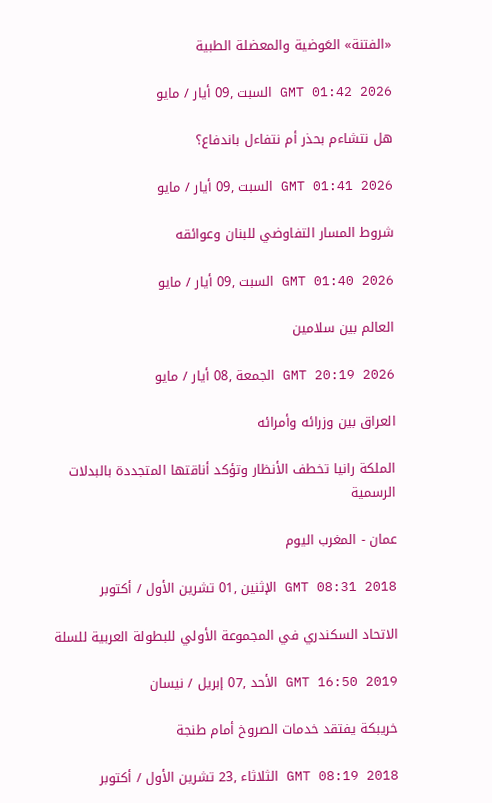«الفتنة» العَوضية والمعضلة الطبية

GMT 01:42 2026 السبت ,09 أيار / مايو

هل نتشاءم بحذر أم نتفاءل باندفاع؟

GMT 01:41 2026 السبت ,09 أيار / مايو

شروط المسار التفاوضي للبنان وعوائقه

GMT 01:40 2026 السبت ,09 أيار / مايو

العالم بين سلامين

GMT 20:19 2026 الجمعة ,08 أيار / مايو

العراق بين وزرائه وأمرائه

الملكة رانيا تخطف الأنظار وتؤكد أناقتها المتجددة بالبدلات الرسمية

عمان - المغرب اليوم

GMT 08:31 2018 الإثنين ,01 تشرين الأول / أكتوبر

الاتحاد السكندري في المجموعة الأولي للبطولة العربية للسلة

GMT 16:50 2019 الأحد ,07 إبريل / نيسان

خريبكة يفتقد خدمات الصروخ أمام طنجة

GMT 08:19 2018 الثلاثاء ,23 تشرين الأول / أكتوبر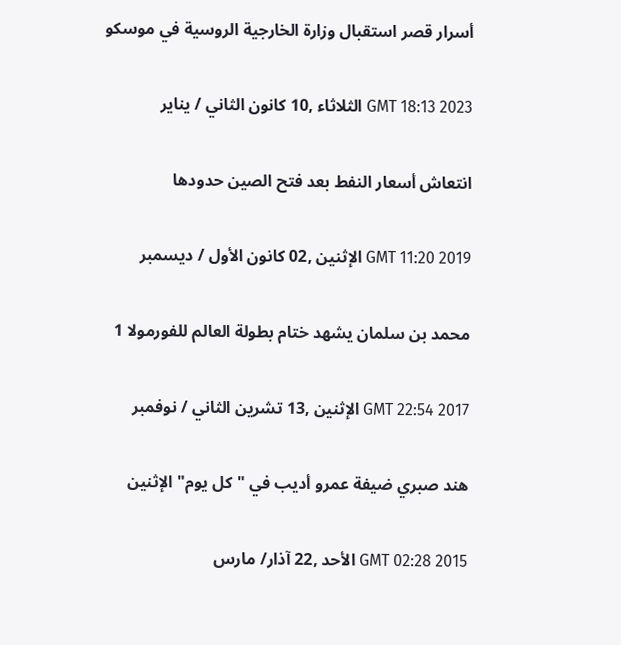أسرار قصر استقبال وزارة الخارجية الروسية في موسكو

GMT 18:13 2023 الثلاثاء ,10 كانون الثاني / يناير

انتعاش أسعار النفط بعد فتح الصين حدودها

GMT 11:20 2019 الإثنين ,02 كانون الأول / ديسمبر

محمد بن سلمان يشهد ختام بطولة العالم للفورمولا 1

GMT 22:54 2017 الإثنين ,13 تشرين الثاني / نوفمبر

هند صبري ضيفة عمرو أديب في "كل يوم" الإثنين

GMT 02:28 2015 الأحد ,22 آذار/ مارس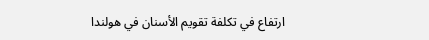ارتفاع في تكلفة تقويم الأسنان في هولندا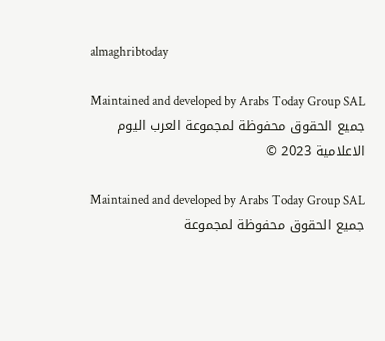almaghribtoday

Maintained and developed by Arabs Today Group SAL
جميع الحقوق محفوظة لمجموعة العرب اليوم الاعلامية 2023 ©

Maintained and developed by Arabs Today Group SAL
جميع الحقوق محفوظة لمجموعة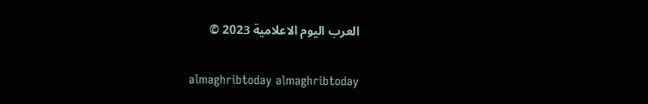العرب اليوم الاعلامية 2023 ©

almaghribtoday almaghribtoday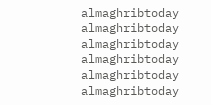almaghribtoday almaghribtoday
almaghribtoday almaghribtoday almaghribtoday
almaghribtoday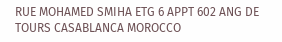RUE MOHAMED SMIHA ETG 6 APPT 602 ANG DE TOURS CASABLANCA MOROCCO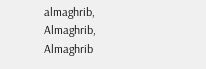almaghrib, Almaghrib, Almaghrib